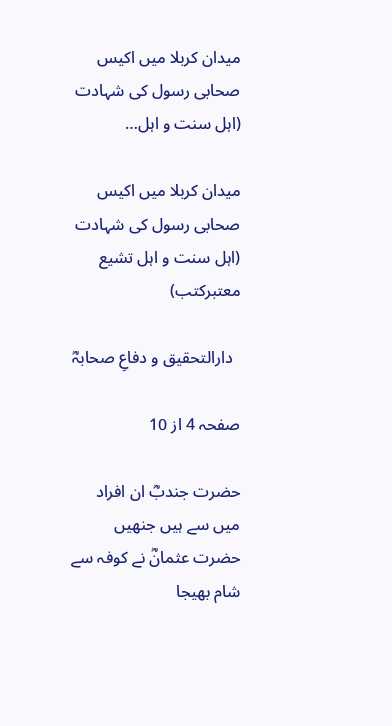میدان کربلا میں اکیس صحابی رسول کی شہادت (اہل سنت و اہل…

میدان کربلا میں اکیس صحابی رسول کی شہادت (اہل سنت و اہل تشیع معتبرکتب)

  دارالتحقیق و دفاعِ صحابہؓ

صفحہ 4 از 10

حضرت جندبؓ ان افراد میں سے ہیں جنھیں حضرت عثمانؓ نے کوفہ سے شام بھیجا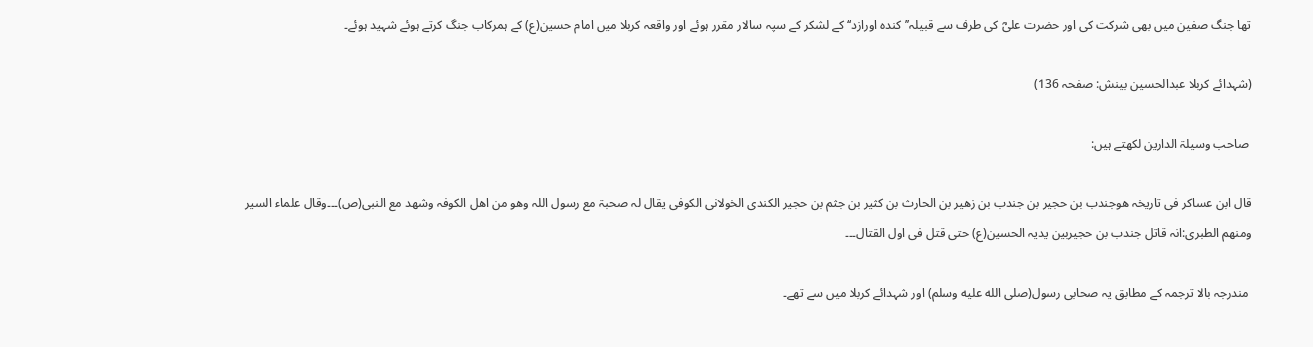تھا جنگ صفین میں بھی شرکت کی اور حضرت علیؓ کی طرف سے قبیلہ’’کندہ اورازد‘‘ کے لشکر کے سپہ سالار مقرر ہوئے اور واقعہ کربلا میں امام حسین(ع) کے ہمرکاب جنگ کرتے ہوئے شہید ہوئے۔

(شہدائے کربلا عبدالحسین بینش: صفحہ 136)

 صاحب وسیلۃ الدارین لکھتے ہیں:

قال ابن عساکر فی تاریخہ ھوجندب بن حجیر بن جندب بن زھیر بن الحارث بن کثیر بن جثم بن حجیر الکندی الخولانی الکوفی یقال لہ صحبۃ مع رسول اللہ وھو من اھل الکوفہ وشھد مع النبی(ص)۔۔۔وقال علماء السیر ومنھم الطبری:انہ قاتل جندب بن حجیربین یدیہ الحسین(ع) حتی قتل فی اول القتال۔۔۔

 مندرجہ بالا ترجمہ کے مطابق یہ صحابی رسول(صلى الله عليه وسلم) اور شہدائے کربلا میں سے تھے۔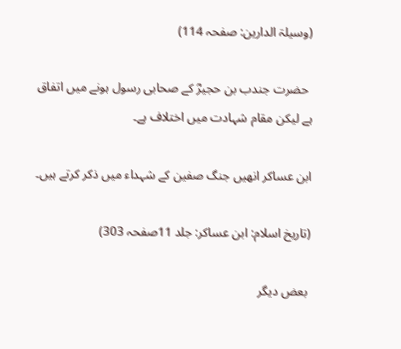(وسیلۃ الدارین: صفحہ 114)

 حضرت جندب بن حجیرؓ کے صحابی رسول ہونے میں اتفاق ہے لیکن مقام شہادت میں اختلاف ہے۔

ابن عساکر انھیں جنگ صفین کے شہداء میں ذکر کرتے ہیں۔

(تاریخ اسلام: ابن عساکر: جلد 11صفحہ 303)

 بعض دیگر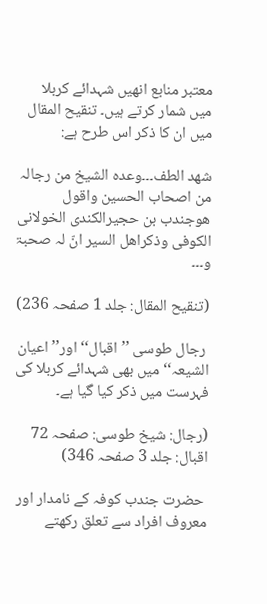معتبر منابع انھیں شہدائے کربلا میں شمار کرتے ہیں۔ تنقیح المقال میں ان کا ذکر اس طرح ہے:

شھد الطف۔۔۔وعدہ الشیخ من رجالہ من اصحاب الحسین واقول ھوجندب بن حجیرالکندی الخولانی الکوفی وذکراھل السیر انّ لہ صحبۃ و۔۔۔

(تنقیح المقال: جلد 1 صفحہ 236)

 رجال طوسی ’’اقبال‘‘ اور’’اعیان الشیعہ‘‘ میں بھی شہدائے کربلا کی فہرست میں ذکر کیا گیا ہے۔

(رجال: شیخ طوسی: صفحہ 72 اقبال: جلد 3 صفحہ 346)

 حضرت جندب کوفہ کے نامدار اور معروف افراد سے تعلق رکھتے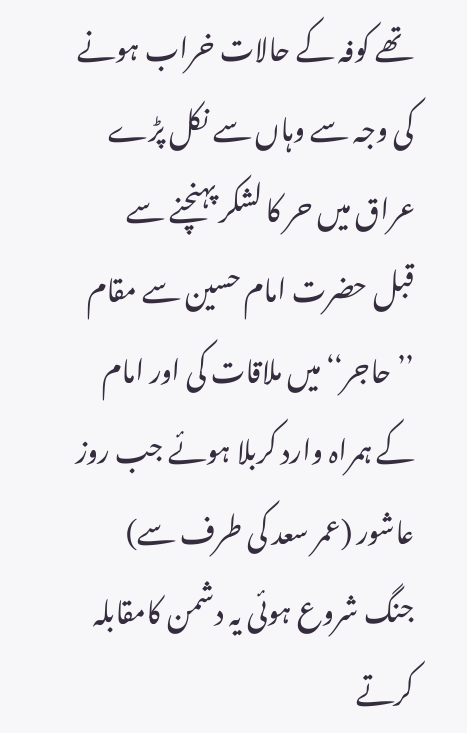تھے کوفہ کے حالات خراب ہونے کی وجہ سے وہاں سے نکل پڑے عراق میں حر کا لشکر پہنچنے سے قبل حضرت امام حسین سے مقام ’’حاجر‘‘میں ملاقات کی اور امام کے ہمراہ وارد کربلا ہوئے جب روز عاشور (عمر سعد کی طرف سے) جنگ شروع ہوئی یہ دشمن کامقابلہ کرتے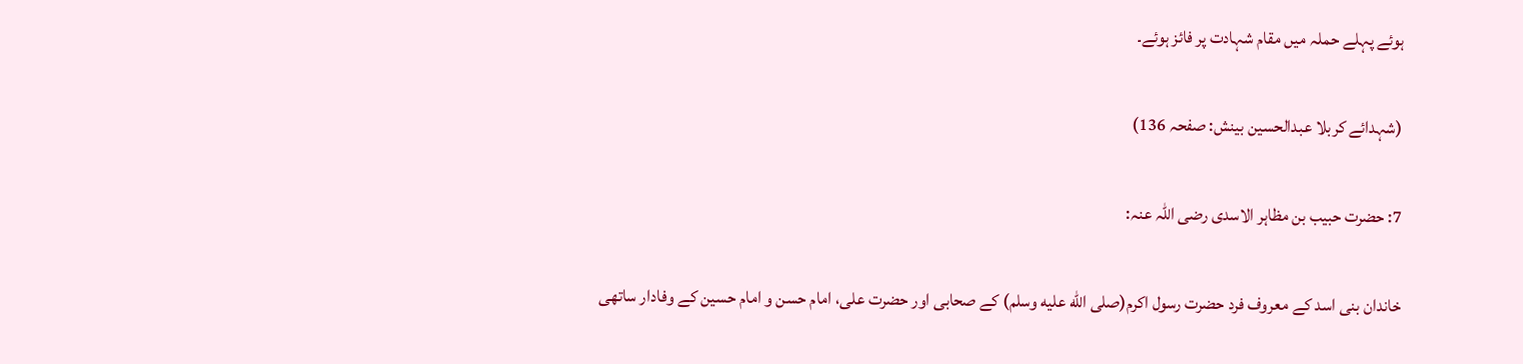ہوئے پہلے حملہ میں مقام شہادت پر فائز ہوئے۔

(شہدائے کربلا عبدالحسین بینش: صفحہ 136)

7: حضرت حبیب بن مظاہر الاسدی رضی اللہ عنہ:

خاندان بنی اسد کے معروف فرد حضرت رسول اکرم(صلى الله عليه وسلم) کے صحابی اور حضرت علی، امام حسن و امام حسین کے وفادار ساتھی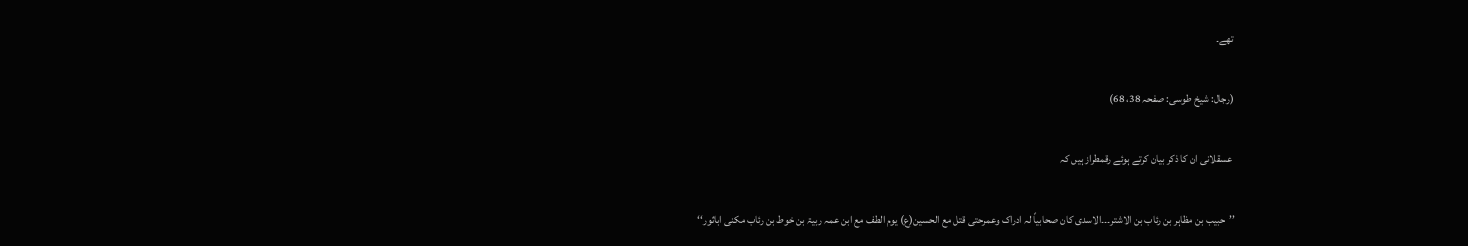تھے۔

(رجال: شیخ طوسی: صفحہ 38، 68)

 عسقلانی ان کا ذکر بیان کرتے ہوئے رقمطراز ہیں کہ

’’حبیب بن مظاہر بن رئاب بن الاشتر۔۔۔الاسدی کان صحابیاً لہ ادراک وعمرحتی قتل مع الحسین(ع) یوم الطف مع ابن عمہ ربیۃ بن خوط بن رئاب مکنی اباثور‘‘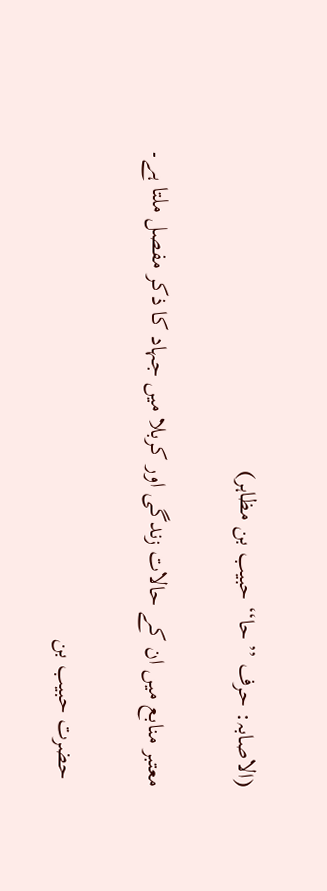(الاصابہ: حرف ’’حا‘‘ حبیب بن مظاہر)

معتبر منابع میں ان کے حالات زندگی اور کربلا میں جہاد کا ذکر مفصل ملتا ہے۔

 حضرت حبیب بن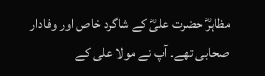مظاہرؓ حضرت علیؓ کے شاگرد خاص اور وفادار صحابی تھے۔ آپ نے مولا علی کے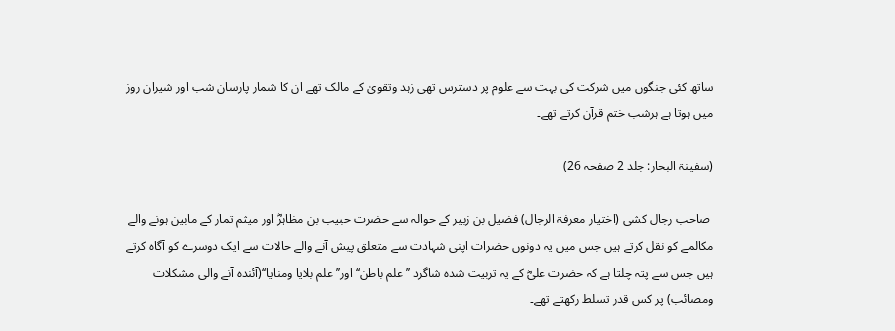ساتھ کئی جنگوں میں شرکت کی بہت سے علوم پر دسترس تھی زہد وتقویٰ کے مالک تھے ان کا شمار پارسان شب اور شیران روز میں ہوتا ہے ہرشب ختم قرآن کرتے تھے۔

(سفینۃ البحار: جلد 2 صفحہ 26)

 صاحب رجال کشی (اختیار معرفۃ الرجال) فضیل بن زبیر کے حوالہ سے حضرت حبیب بن مظاہرؓ اور میثم تمار کے مابین ہونے والے مکالمے کو نقل کرتے ہیں جس میں یہ دونوں حضرات اپنی شہادت سے متعلق پیش آنے والے حالات سے ایک دوسرے کو آگاہ کرتے ہیں جس سے پتہ چلتا ہے کہ حضرت علیؓ کے یہ تربیت شدہ شاگرد ’’علم باطن‘‘ اور’’ علم بلایا ومنایا‘‘(آئندہ آنے والی مشکلات ومصائب) پر کس قدر تسلط رکھتے تھے۔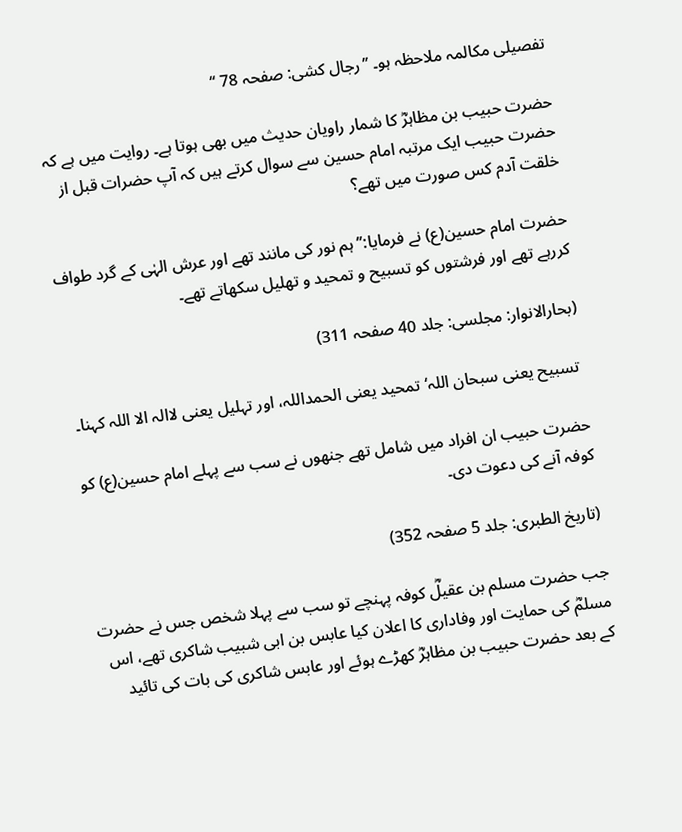تفصیلی مکالمہ ملاحظہ ہو۔ ’’رجال کشی: صفحہ 78 ‘‘

حضرت حبیب بن مظاہرؓ کا شمار راویان حدیث میں بھی ہوتا ہے۔ روایت میں ہے کہ حضرت حبیب ایک مرتبہ امام حسین سے سوال کرتے ہیں کہ آپ حضرات قبل از خلقت آدم کس صورت میں تھے؟

حضرت امام حسین(ع) نے فرمایا:’’ہم نور کی مانند تھے اور عرش الہٰی کے گرد طواف کررہے تھے اور فرشتوں کو تسبیح و تمحید و تھلیل سکھاتے تھے۔

(بحارالانوار: مجلسی: جلد 40 صفحہ 311)

 تسبیح یعنی سبحان اللہ‘تمحید یعنی الحمداللہ، اور تہلیل یعنی لاالہ الا اللہ کہنا۔

حضرت حبیب ان افراد میں شامل تھے جنھوں نے سب سے پہلے امام حسین(ع) کو کوفہ آنے کی دعوت دی۔

(تاریخ الطبری: جلد 5 صفحہ 352)

جب حضرت مسلم بن عقیلؓ کوفہ پہنچے تو سب سے پہلا شخص جس نے حضرت مسلمؓ کی حمایت اور وفاداری کا اعلان کیا عابس بن ابی شبیب شاکری تھے، اس کے بعد حضرت حبیب بن مظاہرؓ کھڑے ہوئے اور عابس شاکری کی بات کی تائید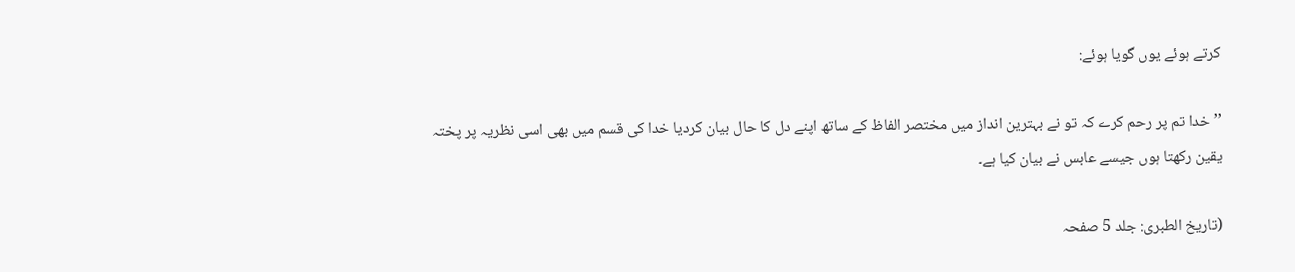کرتے ہوئے یوں گویا ہوئے:

’’خدا تم پر رحم کرے کہ تو نے بہترین انداز میں مختصر الفاظ کے ساتھ اپنے دل کا حال بیان کردیا خدا کی قسم میں بھی اسی نظریہ پر پختہ یقین رکھتا ہوں جیسے عابس نے بیان کیا ہے۔

(تاریخ الطبری: جلد 5 صفحہ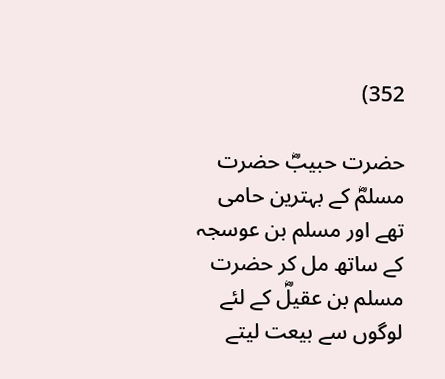352)

حضرت حبیبؓ حضرت مسلمؓ کے بہترین حامی تھے اور مسلم بن عوسجہ کے ساتھ مل کر حضرت مسلم بن عقیلؓ کے لئے لوگوں سے بیعت لیتے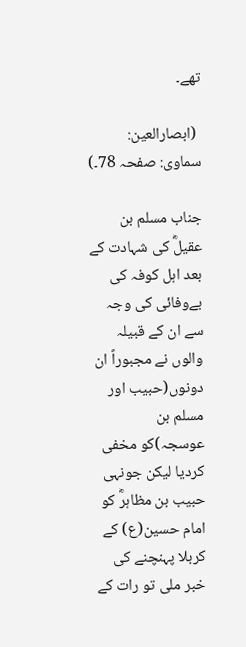تھے۔

 (ابصارالعین: سماوی: صفحہ 78۔)

جناب مسلم بن عقیلؓ کی شہادت کے بعد اہل کوفہ کی بےوفائی کی وجہ سے ان کے قبیلہ والوں نے مجبوراً ان دونوں(حبیب اور مسلم بن عوسجہ)کو مخفی کردیا لیکن جونہی حبیب بن مظاہرؓ کو امام حسین(ع) کے کربلا پہنچنے کی خبر ملی تو رات کے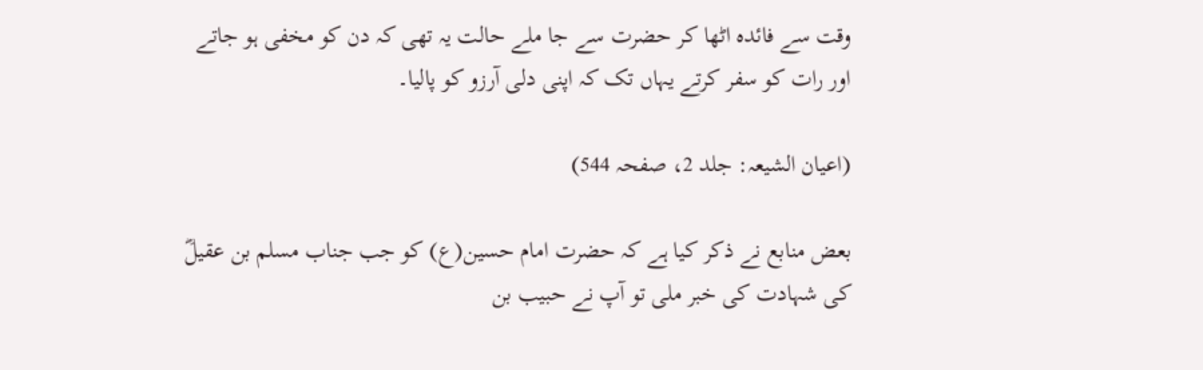وقت سے فائدہ اٹھا کر حضرت سے جا ملے حالت یہ تھی کہ دن کو مخفی ہو جاتے اور رات کو سفر کرتے یہاں تک کہ اپنی دلی آرزو کو پالیا۔

(اعیان الشیعہ: جلد 2، صفحہ 544)

بعض منابع نے ذکر کیا ہے کہ حضرت امام حسین(ع) کو جب جناب مسلم بن عقیلؓ کی شہادت کی خبر ملی تو آپ نے حبیب بن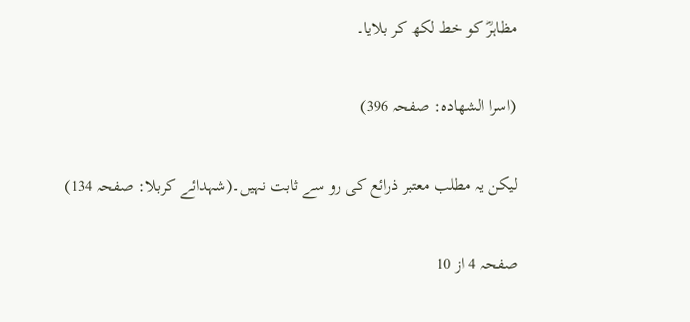مظاہرؓ کو خط لکھ کر بلایا۔

(اسرا الشھادہ: صفحہ 396)

لیکن یہ مطلب معتبر ذرائع کی رو سے ثابت نہیں۔(شہدائے کربلا: صفحہ 134)

صفحہ 4 از 10